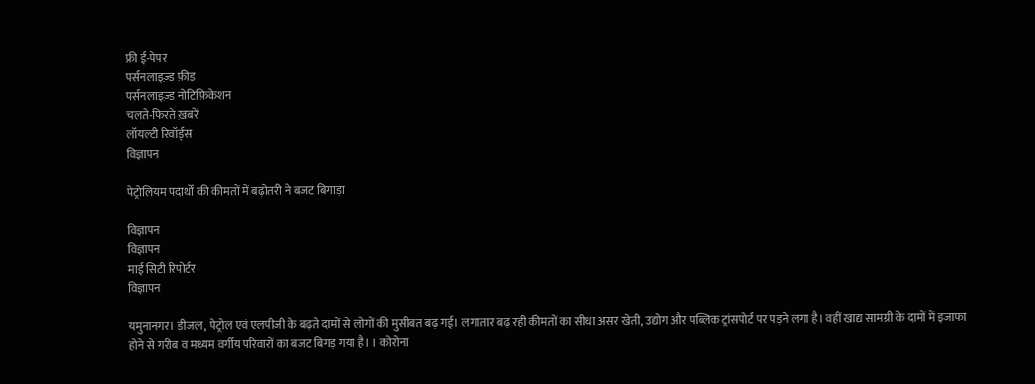फ्री ई-पेपर
पर्सनलाइज़्ड फ़ीड
पर्सनलाइज़्ड नोटिफ़िकेशन
चलते-फिरते ख़बरें
लॉयल्टी रिवॉर्ड्स
विज्ञापन

पेट्रोलियम पदार्थों की कीमतों में बढ़ोतरी ने बजट बिगाड़ा

विज्ञापन
विज्ञापन
माई सिटी रिपोर्टर
विज्ञापन

यमुनानगर। डीजल, पेट्रोल एवं एलपीजी के बढ़ते दामों से लोगों की मुसीबत बढ़ गई। लगातार बढ़ रही कीमतों का सीधा असर खेती, उद्योग और पब्लिक ट्रांसपोर्ट पर पड़ने लगा है। वहीं खाद्य सामग्री के दामों में इजाफा होने से गरीब व मध्यम वर्गीय परिवारों का बजट बिगड़ गया है। । कोरोना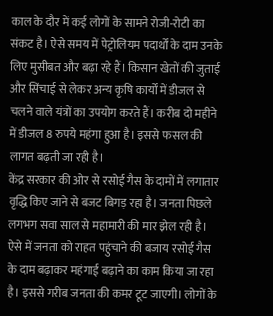काल के दौर में कई लोगों के सामने रोजी-रोटी का संकट है। ऐसे समय में पेट्रोलियम पदार्थों के दाम उनके लिए मुसीबत और बढ़ा रहे हैं। किसान खेतों की जुताई और सिंचाई से लेकर अन्य कृषि कार्यों में डीजल से चलने वाले यंत्रों का उपयोग करते हैं। करीब दो महीने में डीजल 8 रुपये महंगा हुआ है। इससे फसल की लागत बढ़ती जा रही है।
केंद्र सरकार की ओर से रसोई गैस के दामों में लगातार वृद्धि किए जाने से बजट बिगड़ रहा है। जनता पिछले लगभग सवा साल से महामारी की मार झेल रही है। ऐसे में जनता को राहत पहुंचाने की बजाय रसोई गैस के दाम बढ़ाकर महंगाई बढ़ाने का काम किया जा रहा है। इससे गरीब जनता की कमर टूट जाएगी। लोगों के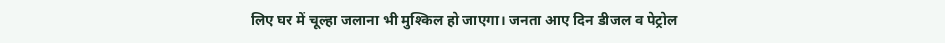लिए घर में चूल्हा जलाना भी मुश्किल हो जाएगा। जनता आए दिन डीजल व पेट्रोल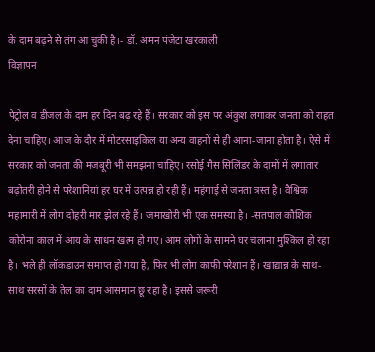के दाम बढ़ने से तंग आ चुकी है।- डॉ. अमन पंजेटा खरकाली
विज्ञापन

पेट्रोल व डीजल के दाम हर दिन बढ़ रहे हैं। सरकार को इस पर अंकुश लगाकर जनता को राहत देना चाहिए। आज के दौर में मोटरसाइकिल या अन्य वाहनों से ही आना-जाना होता है। ऐसे में सरकार को जनता की मजबूरी भी समझना चाहिए। रसोई गैस सिलिंडर के दामों में लगातार बढ़ोतरी होने से परेशानियां हर घर में उत्पन्न हो रही हैं। महंगाई से जनता त्रस्त है। वैश्विक महामारी में लोग दोहरी मार झेल रहे हैं। जमाखोरी भी एक समस्या है। -सतपाल कौशिक
कोरोना काल में आय के साधन खत्म हो गए। आम लोगों के सामने घर चलाना मुश्किल हो रहा है। भले ही लॉकडाउन समाप्त हो गया है, फिर भी लोग काफी परेशान हैं। खाद्यान्न के साथ-साथ सरसों के तेल का दाम आसमान छू रहा है। इससे जरूरी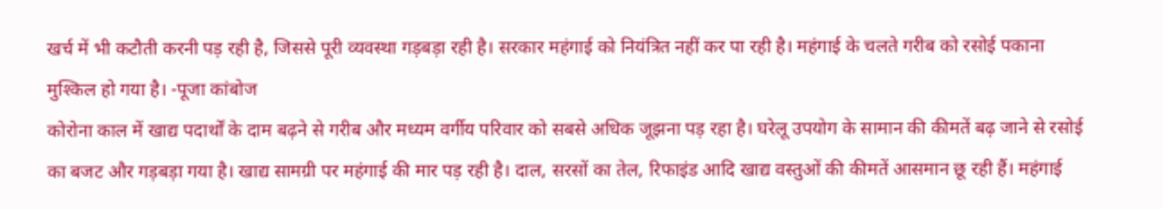खर्च में भी कटौती करनी पड़ रही है, जिससे पूरी व्यवस्था गड़बड़ा रही है। सरकार महंगाई को नियंत्रित नहीं कर पा रही है। महंगाई के चलते गरीब को रसोई पकाना मुश्किल हो गया है। -पूजा कांबोज
कोरोना काल में खाद्य पदार्थों के दाम बढ़ने से गरीब और मध्यम वर्गीय परिवार को सबसे अधिक जूझना पड़ रहा है। घरेलू उपयोग के सामान की कीमतें बढ़ जाने से रसोई का बजट और गड़बड़ा गया है। खाद्य सामग्री पर महंगाई की मार पड़ रही है। दाल, सरसों का तेल, रिफाइंड आदि खाद्य वस्तुओं की कीमतें आसमान छू रही हैं। महंगाई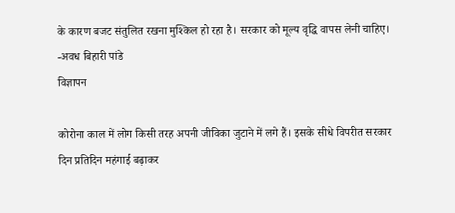के कारण बजट संतुलित रखना मुश्किल हो रहा है। सरकार को मूल्य वृद्धि वापस लेनी चाहिए। -अवध बिहारी पांडे
विज्ञापन

कोरोना काल में लोग किसी तरह अपनी जीविका जुटाने में लगे हैं। इसके सीधे विपरीत सरकार दिन प्रतिदिन महंगाई बढ़ाकर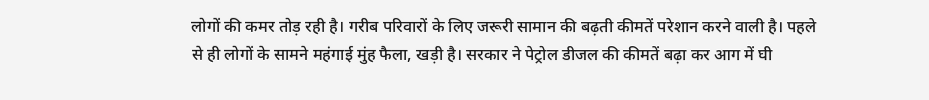लोगों की कमर तोड़ रही है। गरीब परिवारों के लिए जरूरी सामान की बढ़ती कीमतें परेशान करने वाली है। पहले से ही लोगों के सामने महंगाई मुंह फैला, खड़ी है। सरकार ने पेट्रोल डीजल की कीमतें बढ़ा कर आग में घी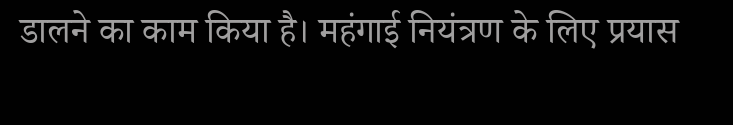डालने का काम किया है। महंगाई नियंत्रण के लिए प्रयास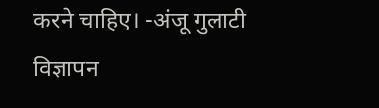करने चाहिए। -अंजू गुलाटी
विज्ञापन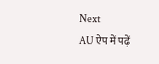Next
AU ऐप में पढ़ें